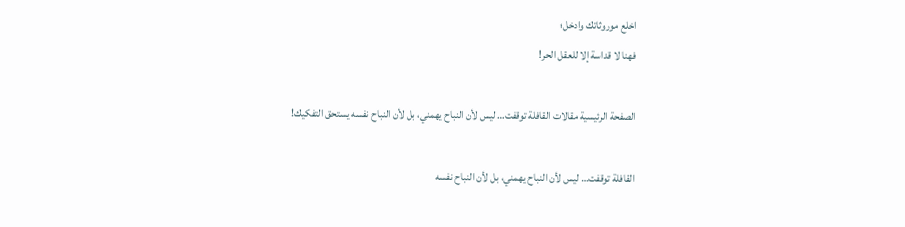اخلع موروثاتك وادخل؛
فهنا لا قداسة إلا للعقل الحر!

الصفحة الرئيسية مقالات القافلة توقفت… ليس لأن النباح يهمني، بل لأن النباح نفسه يستحق التفكيك!

القافلة توقفت… ليس لأن النباح يهمني، بل لأن النباح نفسه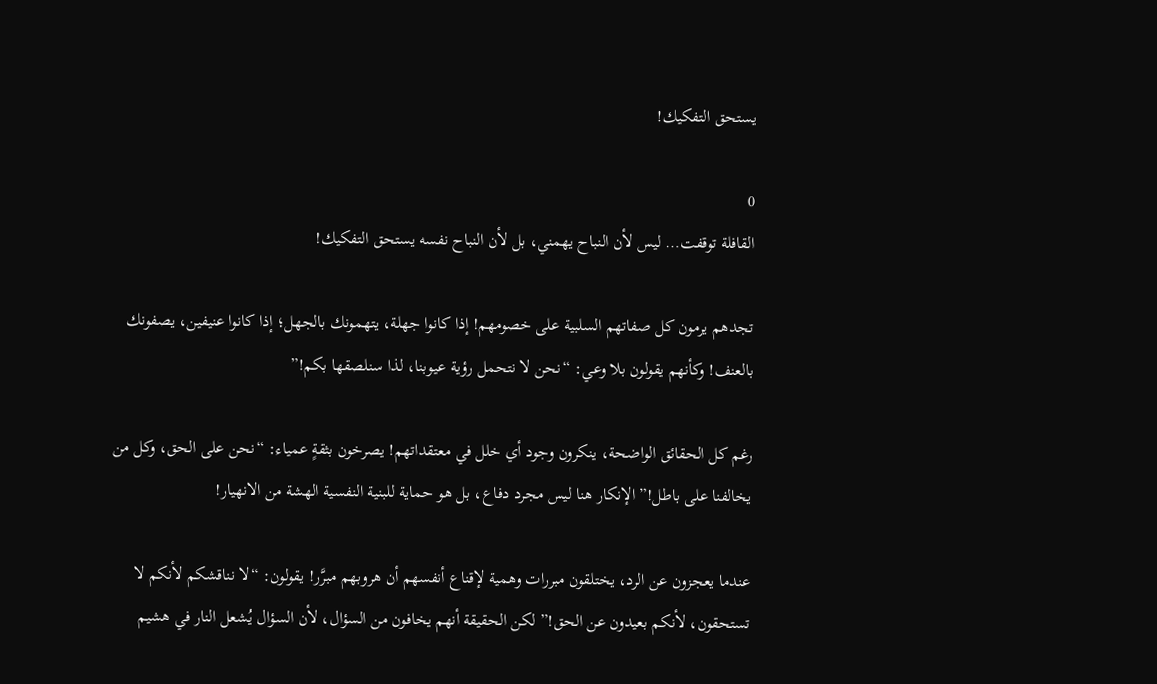يستحق التفكيك!

0
القافلة توقفت… ليس لأن النباح يهمني، بل لأن النباح نفسه يستحق التفكيك!

تجدهم يرمون كل صفاتهم السلبية على خصومهم! إذا كانوا جهلة، يتهمونك بالجهل؛ إذا كانوا عنيفين، يصفونك بالعنف! وكأنهم يقولون بلا وعي: “نحن لا نتحمل رؤية عيوبنا، لذا سنلصقها بكم!”

رغم كل الحقائق الواضحة، ينكرون وجود أي خلل في معتقداتهم! يصرخون بثقةٍ عمياء: “نحن على الحق، وكل من يخالفنا على باطل!” الإنكار هنا ليس مجرد دفاع، بل هو حماية للبنية النفسية الهشة من الانهيار!

عندما يعجزون عن الرد، يختلقون مبررات وهمية لإقناع أنفسهم أن هروبهم مبرَّر! يقولون: “لا نناقشكم لأنكم لا تستحقون، لأنكم بعيدون عن الحق!” لكن الحقيقة أنهم يخافون من السؤال، لأن السؤال يُشعل النار في هشيم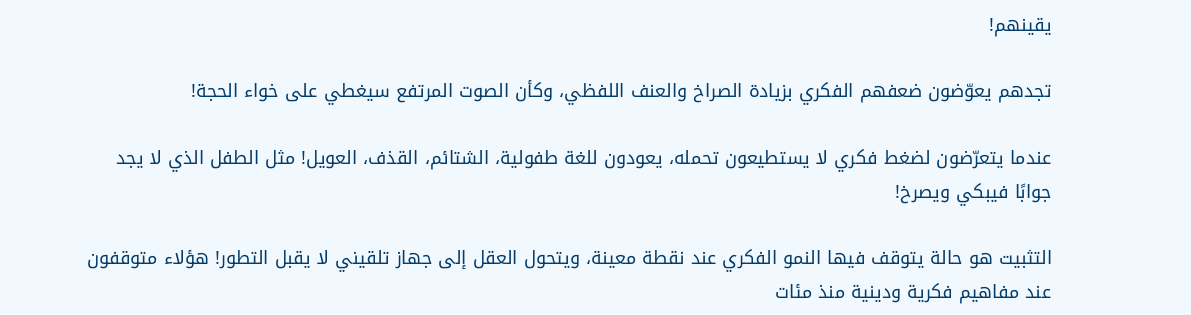يقينهم!

تجدهم يعوّضون ضعفهم الفكري بزيادة الصراخ والعنف اللفظي، وكأن الصوت المرتفع سيغطي على خواء الحجة!

عندما يتعرّضون لضغط فكري لا يستطيعون تحمله، يعودون للغة طفولية، الشتائم، القذف، العويل! مثل الطفل الذي لا يجد جوابًا فيبكي ويصرخ!

التثبيت هو حالة يتوقف فيها النمو الفكري عند نقطة معينة، ويتحول العقل إلى جهاز تلقيني لا يقبل التطور! هؤلاء متوقفون عند مفاهيم فكرية ودينية منذ مئات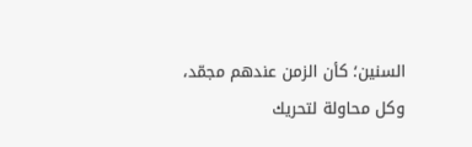السنين؛ كأن الزمن عندهم مجمّد، وكل محاولة لتحريك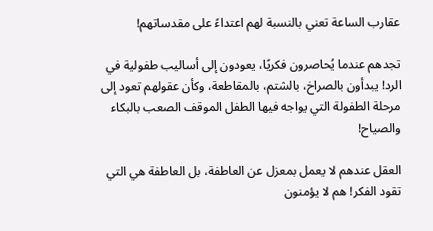عقارب الساعة تعني بالنسبة لهم اعتداءً على مقدساتهم!

تجدهم عندما يُحاصرون فكريًا، يعودون إلى أساليب طفولية في الرد! يبدأون بالصراخ، بالشتم، بالمقاطعة، وكأن عقولهم تعود إلى مرحلة الطفولة التي يواجه فيها الطفل الموقف الصعب بالبكاء والصياح!

العقل عندهم لا يعمل بمعزل عن العاطفة، بل العاطفة هي التي تقود الفكر! هم لا يؤمنون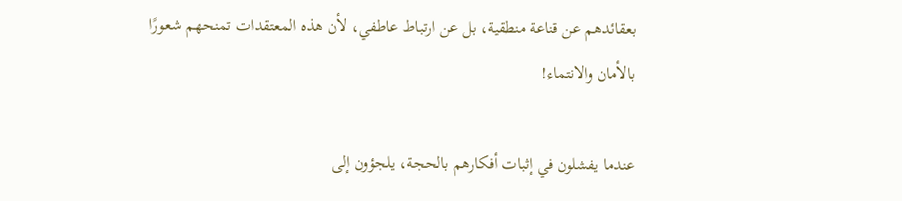بعقائدهم عن قناعة منطقية، بل عن ارتباط عاطفي، لأن هذه المعتقدات تمنحهم شعورًا بالأمان والانتماء!

عندما يفشلون في إثبات أفكارهم بالحجة، يلجؤون إلى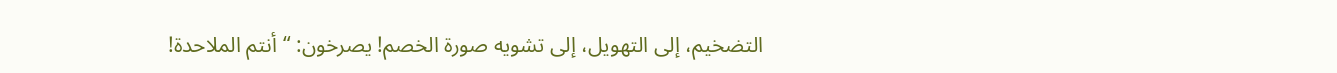التضخيم، إلى التهويل، إلى تشويه صورة الخصم! يصرخون: “أنتم الملاحدة!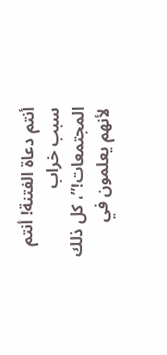أنتم دعاة الفتنة! أنتم سبب خراب المجتمعات!”، كل ذلك لأنهم يعلمون في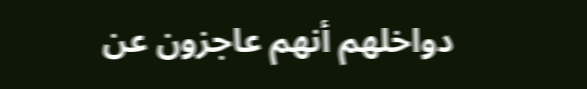دواخلهم أنهم عاجزون عن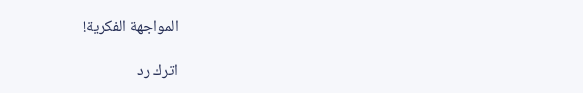المواجهة الفكرية!

اترك رد